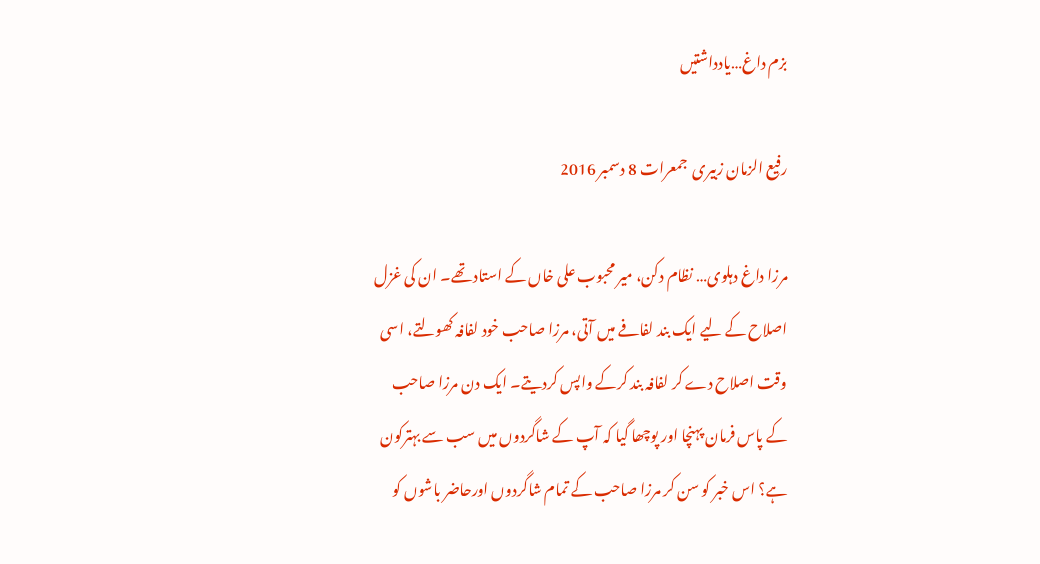بزم داغ…یادداشتیں

رفیع الزمان زبیری  جمعرات 8 دسمبر 2016

مرزا داغ دہلوی… نظام دکن، میر محبوب علی خاں کے استاد تھے۔ ان کی غزل اصلاح کے لیے ایک بند لفافے میں آتی، مرزا صاحب خود لفافہ کھولتے، اسی وقت اصلاح دے کر لفافہ بند کرکے واپس کردیتے۔ ایک دن مرزا صاحب کے پاس فرمان پہنچا اور پوچھا گیا کہ آپ کے شاگردوں میں سب سے بہترکون ہے؟ اس خبر کو سن کر مرزا صاحب کے تمام شاگردوں اورحاضر باشوں کو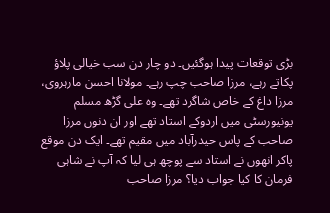بڑی توقعات پیدا ہوگئیں۔ دو چار دن سب خیالی پلاؤ پکاتے رہے، مرزا صاحب چپ رہے۔ مولانا احسن مارہروی، مرزا داغ کے خاص شاگرد تھے۔ وہ علی گڑھ مسلم یونیورسٹی میں اردوکے استاد تھے اور ان دنوں مرزا صاحب کے پاس حیدرآباد میں مقیم تھے۔ ایک دن موقع پاکر انھوں نے استاد سے پوچھ ہی لیا کہ آپ نے شاہی فرمان کا کیا جواب دیا؟ مرزا صاحب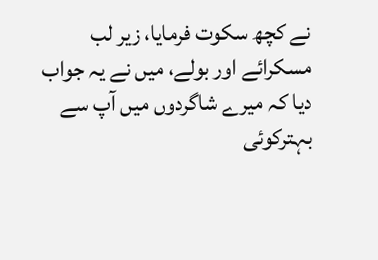نے کچھ سکوت فرمایا، زیر لب مسکرائے اور بولے، میں نے یہ جواب دیا کہ میرے شاگردوں میں آپ سے بہترکوئی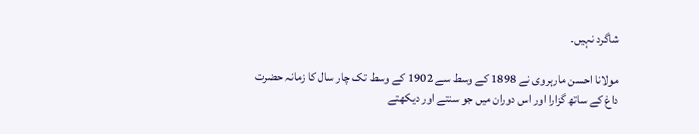شاگرد نہیں۔

مولانا احسن مارہروی نے 1898 کے وسط سے 1902 کے وسط تک چار سال کا زمانہ حضرت داغ کے ساتھ گزارا اور اس دوران میں جو سنتے اور دیکھتے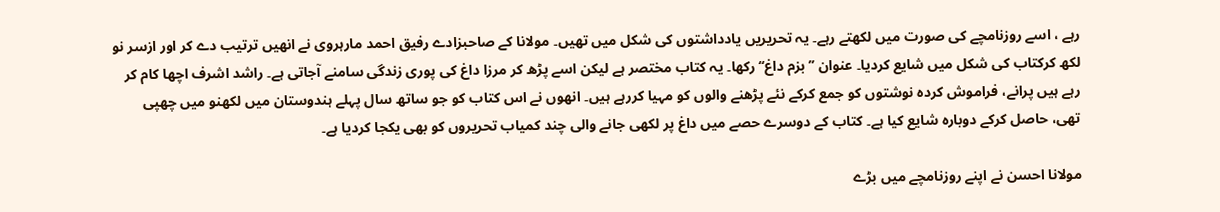رہے ، اسے روزنامچے کی صورت میں لکھتے رہے۔ یہ تحریریں یادداشتوں کی شکل میں تھیں۔ مولانا کے صاحبزادے رفیق احمد مارہروی نے انھیں ترتیب دے کر اور ازسر نو لکھ کرکتاب کی شکل میں شایع کردیا۔ عنوان ’’بزم داغ‘‘ رکھا۔ یہ کتاب مختصر ہے لیکن اسے پڑھ کر مرزا داغ کی پوری زندگی سامنے آجاتی ہے۔ راشد اشرف اچھا کام کر رہے ہیں پرانے، فراموش کردہ نوشتوں کو جمع کرکے نئے پڑھنے والوں کو مہیا کررہے ہیں۔ انھوں نے اس کتاب کو جو ساتھ سال پہلے ہندوستان میں لکھنو میں چھپی تھی، حاصل کرکے دوبارہ شایع کیا ہے۔ کتاب کے دوسرے حصے میں داغ پر لکھی جانے والی چند کمیاب تحریروں کو بھی یکجا کردیا ہے۔

مولانا احسن نے اپنے روزنامچے میں بڑے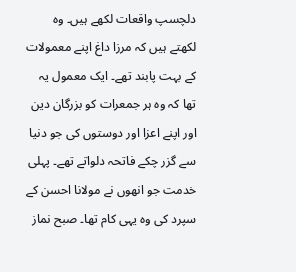دلچسپ واقعات لکھے ہیں۔ وہ لکھتے ہیں کہ مرزا داغ اپنے معمولات کے بہت پابند تھے۔ ایک معمول یہ تھا کہ وہ ہر جمعرات کو بزرگان دین اور اپنے اعزا اور دوستوں کی جو دنیا سے گزر چکے فاتحہ دلواتے تھے۔ پہلی خدمت جو انھوں نے مولانا احسن کے سپرد کی وہ یہی کام تھا۔ صبح نماز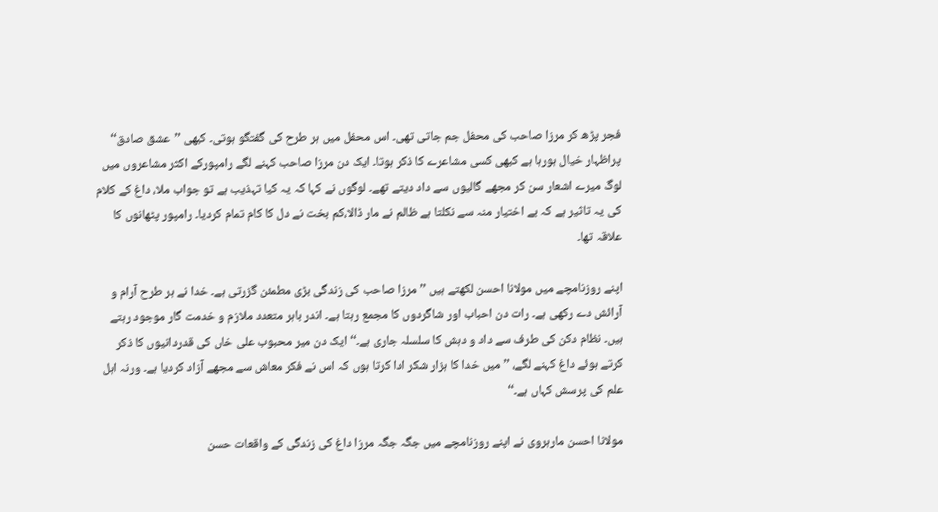فجر پڑھ کر مرزا صاحب کی محفل جم جاتی تھی۔ اس محفل میں ہر طرح کی گفتگو ہوتی۔ کبھی ’’عشق صادق‘‘ پراظہار خیال ہورہا ہے کبھی کسی مشاعرے کا ذکر ہوتا۔ ایک دن مرزا صاحب کہنے لگے رامپورکے اکثر مشاعروں میں لوگ میرے اشعار سن کر مجھے گالیوں سے داد دیتے تھے۔ لوگوں نے کہا کہ یہ کیا تہذیب ہے تو جواب ملا، داغ کے کلام کی یہ تاثیر ہے کہ بے اختیار منہ سے نکلتا ہے ظالم نے مار ڈالا،کم بخت نے دل کا کام تمام کردیا۔ رامپور پٹھانوں کا علاقہ تھا۔

اپنے روزنامچے میں مولانا احسن لکھتے ہیں ’’مرزا صاحب کی زندگی بڑی مطمئن گزرتی ہے۔ خدا نے ہر طرح آرام و آرائش دے رکھی ہے۔ رات دن احباب اور شاگردوں کا مجمع رہتا ہے۔ اندر باہر متعدد ملازم و خدمت گار موجود رہتے ہیں۔ نظام دکن کی طرف سے داد و دہش کا سلسلہ جاری ہے۔‘‘ ایک دن میر محبوب علی خاں کی قدردانیوں کا ذکر کرتے ہوئے داغ کہنے لگے، ’’ میں خدا کا ہزار شکر ادا کرتا ہوں کہ اس نے فکر معاش سے مجھے آزاد کردیا ہے۔ ورنہ اہل علم کی پرسش کہاں ہے۔‘‘

مولانا احسن مارہروی نے اپنے روزنامچے میں جگہ جگہ مرزا داغ کی زندگی کے واقعات حسن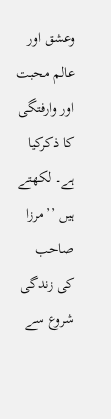وعشق اور عالم محبت اور وارفتگی کا ذکرکیا ہے۔ لکھتے ہیں ’’مرزا صاحب کی زندگی شروع سے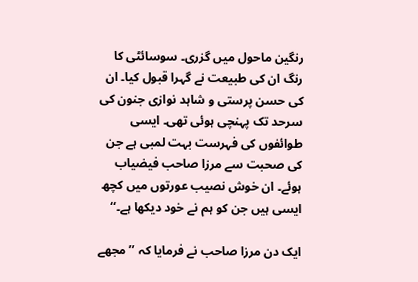رنگین ماحول میں گزری۔ سوسائٹی کا رنگ ان کی طبیعت نے گہرا قبول کیا۔ ان کی حسن پرستی و شاہد نوازی جنون کی سرحد تک پہنچی ہوئی تھی۔ ایسی طوائفوں کی فہرست بہت لمبی ہے جن کی صحبت سے مرزا صاحب فیضیاب ہوئے۔ ان خوش نصیب عورتوں میں کچھ ایسی ہیں جن کو ہم نے خود دیکھا ہے۔‘‘

ایک دن مرزا صاحب نے فرمایا کہ ’’مجھے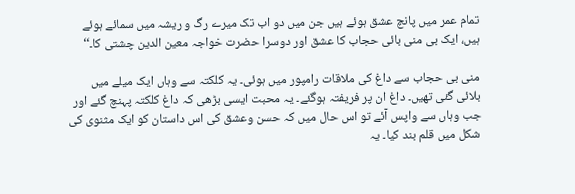تمام عمر میں پانچ عشق ہوئے ہیں جن میں دو اب تک میرے رگ و ریشہ میں سمائے ہوئے ہیں، ایک بی منی بائی حجاب کا عشق اور دوسرا حضرت خواجہ معین الدین چشتی کا۔‘‘

منی بی حجاب سے داغ کی ملاقات رامپور میں ہوئی۔ یہ کلکتہ سے وہاں ایک میلے میں بلائی گئی تھیں۔ داغ ان پر فریفتہ ہوگئے۔ یہ محبت ایسی بڑھی کہ داغ کلکتہ پہنچ گئے اور جب وہاں سے واپس آئے تو اس حال میں کہ حسن وعشق کی اس داستان کو ایک مثنوی کی شکل میں قلم بند کیا۔ یہ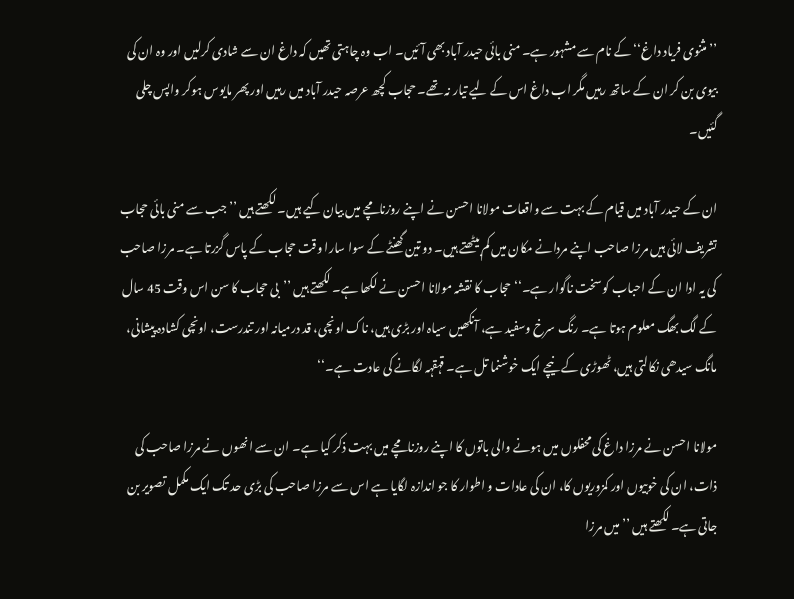’’مثنوی فریاد داغ‘‘ کے نام سے مشہور ہے۔ منی بائی حیدر آباد بھی آئیں۔ اب وہ چاہتی تھیں کہ داغ ان سے شادی کرلیں اور وہ ان کی بیوی بن کر ان کے ساتھ رہیں مگر اب داغ اس کے لیے تیار نہ تھے۔ حجاب کچھ عرصہ حیدر آباد میں رہیں اور پھر مایوس ہوکر واپس چلی گئیں۔

ان کے حیدر آباد میں قیام کے بہت سے واقعات مولانا احسن نے اپنے روزنامچے میں بیان کیے ہیں۔ لکھتے ہیں ’’جب سے منی بائی حجاب تشریف لائی ہیں مرزا صاحب اپنے مردانے مکان میں کم بیٹھتے ہیں۔ دو تین گھنٹے کے سوا سارا وقت حجاب کے پاس گزرتا ہے۔ مرزا صاحب کی یہ ادا ان کے احباب کو سخت ناگوار ہے۔‘‘ حجاب کا نقشہ مولانا احسن نے لکھا ہے۔ لکھتے ہیں ’’بی حجاب کا سن اس وقت 45 سال کے لگ بھگ معلوم ہوتا ہے۔ رنگ سرخ وسفید ہے، آنکھیں سیاہ اور بڑی ہیں، ناک اونچی، قد درمیانہ اور تندرست، اونچی کشادہ پیشانی، مانگ سیدھی نکالتی ہیں، ٹھوڑی کے نیچے ایک خوشنما تل ہے۔ قہقہہ لگانے کی عادت ہے۔‘‘

مولانا احسن نے مرزا داغ کی محفلوں میں ہونے والی باتوں کا اپنے روزنامچے میں بہت ذکر کیا ہے۔ ان سے انھوں نے مرزا صاحب کی ذات، ان کی خوبیوں اور کمزوریوں کا، ان کی عادات و اطوار کا جو اندازہ لگایا ہے اس سے مرزا صاحب کی بڑی حد تک ایک مکمل تصویر بن جاتی ہے۔ لکھتے ہیں ’’میں مرزا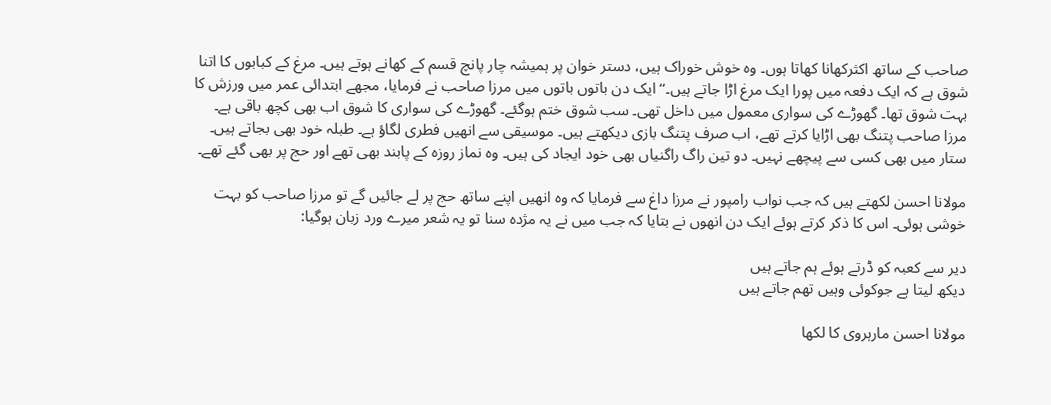صاحب کے ساتھ اکثرکھانا کھاتا ہوں۔ وہ خوش خوراک ہیں، دستر خوان پر ہمیشہ چار پانچ قسم کے کھانے ہوتے ہیں۔ مرغ کے کبابوں کا اتنا شوق ہے کہ ایک دفعہ میں پورا ایک مرغ اڑا جاتے ہیں۔‘‘ ایک دن باتوں باتوں میں مرزا صاحب نے فرمایا، مجھے ابتدائی عمر میں ورزش کا بہت شوق تھا۔ گھوڑے کی سواری معمول میں داخل تھی۔ سب شوق ختم ہوگئے۔ گھوڑے کی سواری کا شوق اب بھی کچھ باقی ہے۔ مرزا صاحب پتنگ بھی اڑایا کرتے تھے، اب صرف پتنگ بازی دیکھتے ہیں۔ موسیقی سے انھیں فطری لگاؤ ہے۔ طبلہ خود بھی بجاتے ہیں۔ ستار میں بھی کسی سے پیچھے نہیں۔ دو تین راگ راگنیاں بھی خود ایجاد کی ہیں۔ وہ نماز روزہ کے پابند بھی تھے اور حج پر بھی گئے تھے۔

مولانا احسن لکھتے ہیں کہ جب نواب رامپور نے مرزا داغ سے فرمایا کہ وہ انھیں اپنے ساتھ حج پر لے جائیں گے تو مرزا صاحب کو بہت خوشی ہوئی۔ اس کا ذکر کرتے ہوئے ایک دن انھوں نے بتایا کہ جب میں نے یہ مژدہ سنا تو یہ شعر میرے ورد زبان ہوگیا:

دیر سے کعبہ کو ڈرتے ہوئے ہم جاتے ہیں
دیکھ لیتا ہے جوکوئی وہیں تھم جاتے ہیں

مولانا احسن مارہروی کا لکھا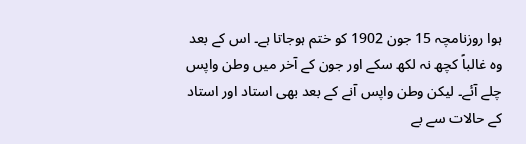ہوا روزنامچہ 15 جون 1902 کو ختم ہوجاتا ہے۔ اس کے بعد وہ غالباً کچھ نہ لکھ سکے اور جون کے آخر میں وطن واپس چلے آئے۔ لیکن وطن واپس آنے کے بعد بھی استاد اور استاد کے حالات سے بے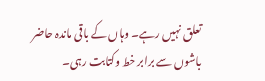تعلق نہیں رہے۔ وہاں کے باقی ماندہ حاضر باشوں سے برابر خط وکتابت رہی۔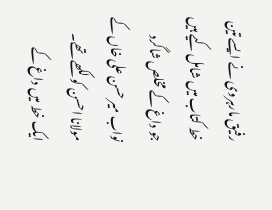رفیق مارہروی نے ایسے تین خط کتاب میں شامل کیے ہیں جو داغ کے مخلص شاگرد نواب میر حسن علی خاں کے مولانا احسن کو لکھے تھے۔ ایک خط میں داغ کے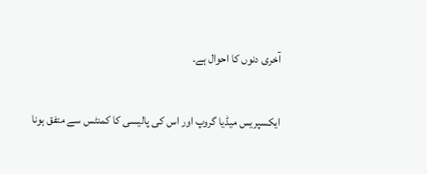آخری دنوں کا احوال ہے۔

ایکسپریس میڈیا گروپ اور اس کی پالیسی کا کمنٹس سے متفق ہونا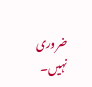ضروری نہیں۔